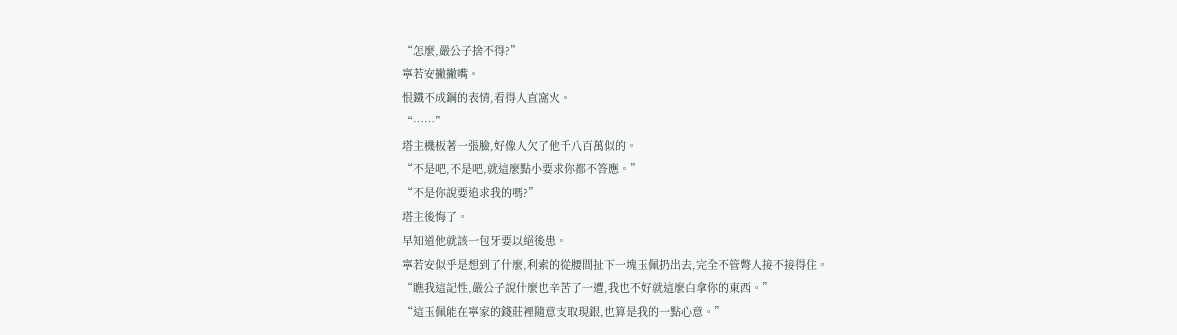“怎麼,嚴公子捨不得?”
寧若安撇撇嘴。
恨鐵不成鋼的表情,看得人直窩火。
“……”
塔主機板著一張臉,好像人欠了他千八百萬似的。
“不是吧,不是吧,就這麼點小要求你都不答應。”
“不是你說要追求我的嗎?”
塔主後悔了。
早知道他就該一包牙要以絕後患。
寧若安似乎是想到了什麼,利索的從腰間扯下一塊玉佩扔出去,完全不管彆人接不接得住。
“瞧我這記性,嚴公子說什麼也辛苦了一遭,我也不好就這麼白拿你的東西。”
“這玉佩能在寧家的錢莊裡隨意支取現銀,也算是我的一點心意。”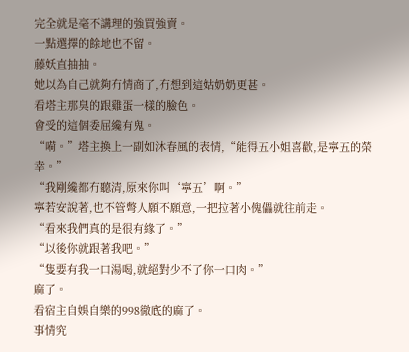完全就是毫不講理的強買強賣。
一點選擇的餘地也不留。
藤妖直抽抽。
她以為自己就夠冇情商了,冇想到這姑奶奶更甚。
看塔主那臭的跟雞蛋一樣的臉色。
會受的這個委屈纔有鬼。
“嗬。”塔主換上一副如沐春風的表情,“能得五小姐喜歡,是寧五的榮幸。”
“我剛纔都冇聽清,原來你叫‘寧五’啊。”
寧若安說著,也不管彆人願不願意,一把拉著小傀儡就往前走。
“看來我們真的是很有緣了。”
“以後你就跟著我吧。”
“隻要有我一口湯喝,就絕對少不了你一口肉。”
麻了。
看宿主自娛自樂的998徹底的麻了。
事情究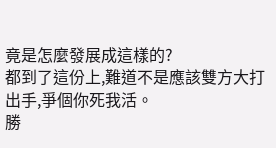竟是怎麼發展成這樣的?
都到了這份上,難道不是應該雙方大打出手,爭個你死我活。
勝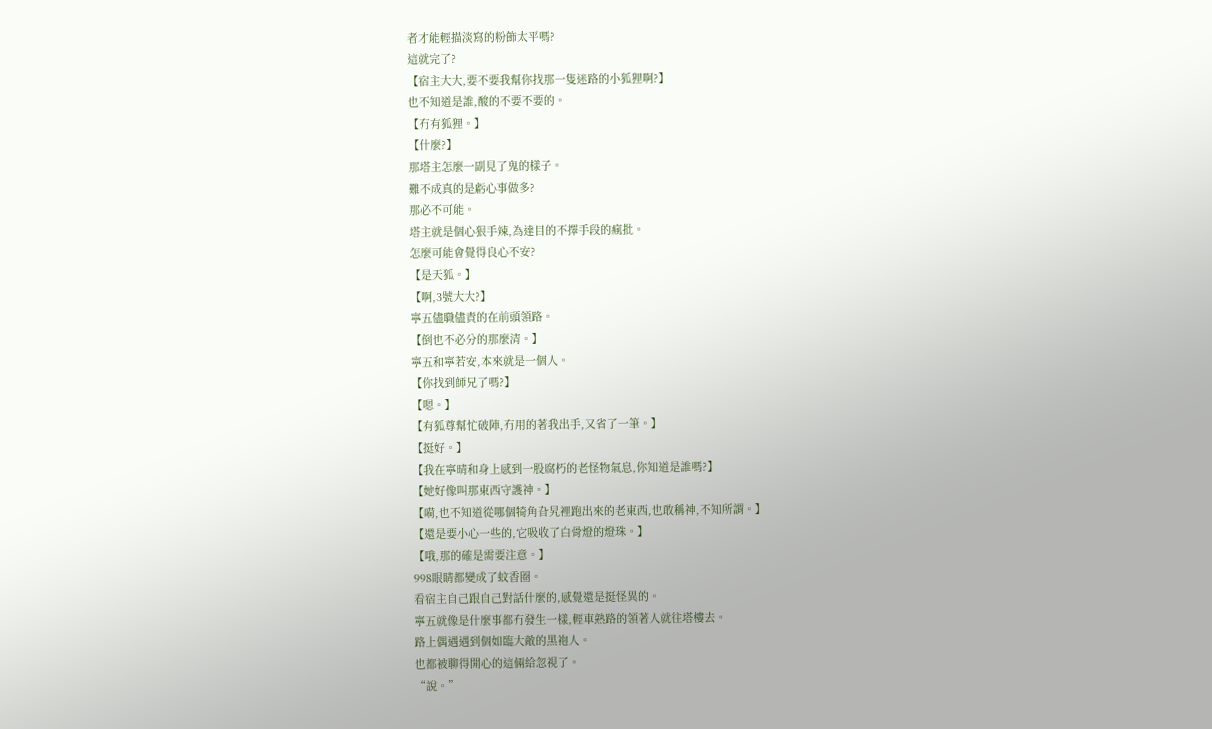者才能輕描淡寫的粉飾太平嗎?
這就完了?
【宿主大大,要不要我幫你找那一隻迷路的小狐狸啊?】
也不知道是誰,酸的不要不要的。
【冇有狐狸。】
【什麼?】
那塔主怎麼一副見了鬼的樣子。
難不成真的是虧心事做多?
那必不可能。
塔主就是個心狠手辣,為達目的不擇手段的瘋批。
怎麼可能會覺得良心不安?
【是天狐。】
【啊,3號大大?】
寧五儘職儘責的在前頭領路。
【倒也不必分的那麼清。】
寧五和寧若安,本來就是一個人。
【你找到師兄了嗎?】
【嗯。】
【有狐尊幫忙破陣,冇用的著我出手,又省了一筆。】
【挺好。】
【我在寧晴和身上感到一股腐朽的老怪物氣息,你知道是誰嗎?】
【她好像叫那東西守護神。】
【嗬,也不知道從哪個犄角旮旯裡跑出來的老東西,也敢稱神,不知所謂。】
【還是要小心一些的,它吸收了白骨燈的燈珠。】
【哦,那的確是需要注意。】
998眼睛都變成了蚊香圈。
看宿主自己跟自己對話什麼的,感覺還是挺怪異的。
寧五就像是什麼事都冇發生一樣,輕車熟路的領著人就往塔樓去。
路上偶遇遇到個如臨大敵的黑袍人。
也都被聊得開心的這倆給忽視了。
“說。”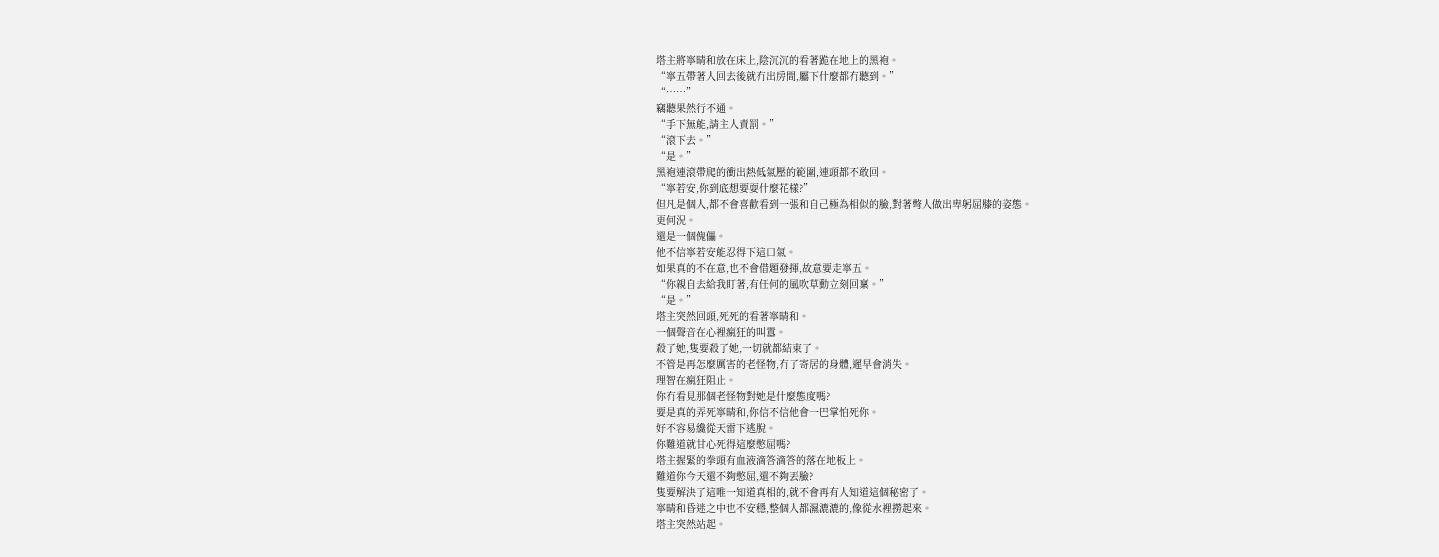塔主將寧晴和放在床上,陰沉沉的看著跪在地上的黑袍。
“寧五帶著人回去後就冇出房間,屬下什麼都冇聽到。”
“……”
竊聽果然行不通。
“手下無能,請主人責罰。”
“滾下去。”
“是。”
黑袍連滾帶爬的衝出熱低氣壓的範圍,連頭都不敢回。
“寧若安,你到底想要耍什麼花樣?”
但凡是個人,都不會喜歡看到一張和自己極為相似的臉,對著彆人做出卑躬屈膝的姿態。
更何況。
還是一個傀儡。
他不信寧若安能忍得下這口氣。
如果真的不在意,也不會借題發揮,故意要走寧五。
“你親自去給我盯著,有任何的風吹草動立刻回稟。”
“是。”
塔主突然回頭,死死的看著寧晴和。
一個聲音在心裡瘋狂的叫囂。
殺了她,隻要殺了她,一切就都結束了。
不管是再怎麼厲害的老怪物,冇了寄居的身體,遲早會消失。
理智在瘋狂阻止。
你冇看見那個老怪物對她是什麼態度嗎?
要是真的弄死寧晴和,你信不信他會一巴掌怕死你。
好不容易纔從天雷下逃脫。
你難道就甘心死得這麼憋屈嗎?
塔主握緊的拳頭有血液滴答滴答的落在地板上。
難道你今天還不夠憋屈,還不夠丟臉?
隻要解決了這唯一知道真相的,就不會再有人知道這個秘密了。
寧晴和昏迷之中也不安穩,整個人都濕漉漉的,像從水裡撈起來。
塔主突然站起。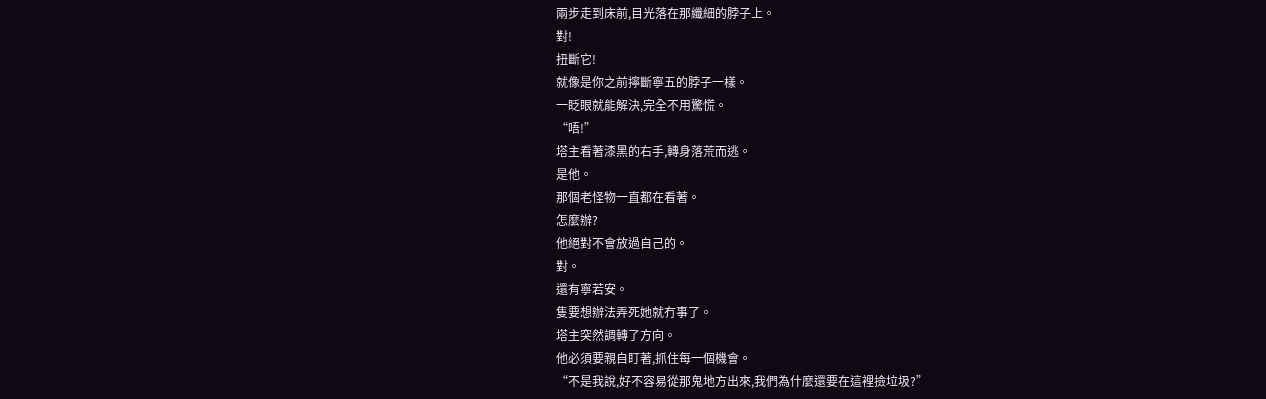兩步走到床前,目光落在那纖細的脖子上。
對!
扭斷它!
就像是你之前擰斷寧五的脖子一樣。
一眨眼就能解決,完全不用驚慌。
“唔!”
塔主看著漆黑的右手,轉身落荒而逃。
是他。
那個老怪物一直都在看著。
怎麼辦?
他絕對不會放過自己的。
對。
還有寧若安。
隻要想辦法弄死她就冇事了。
塔主突然調轉了方向。
他必須要親自盯著,抓住每一個機會。
“不是我說,好不容易從那鬼地方出來,我們為什麼還要在這裡撿垃圾?”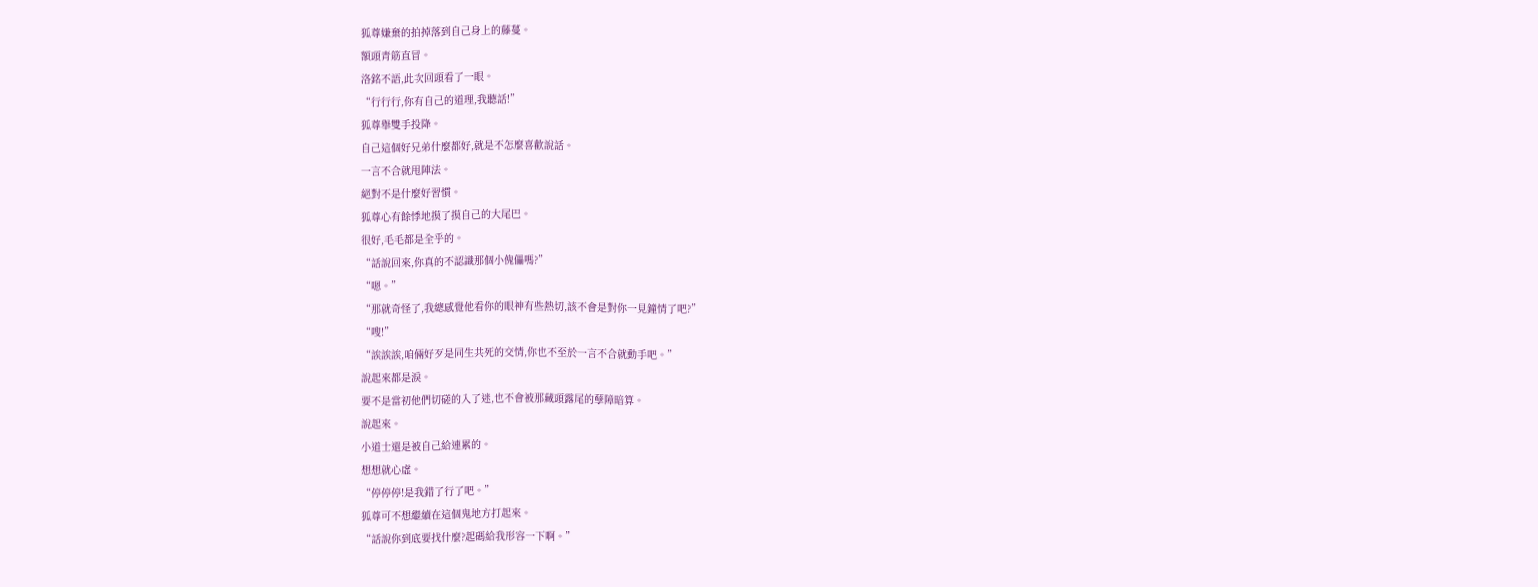狐尊嫌棄的拍掉落到自己身上的藤蔓。
額頭青筋直冒。
洛銘不語,此次回頭看了一眼。
“行行行,你有自己的道理,我聽話!”
狐尊舉雙手投降。
自己這個好兄弟什麼都好,就是不怎麼喜歡說話。
一言不合就甩陣法。
絕對不是什麼好習慣。
狐尊心有餘悸地摸了摸自己的大尾巴。
很好,毛毛都是全乎的。
“話說回來,你真的不認識那個小傀儡嗎?”
“嗯。”
“那就奇怪了,我總感覺他看你的眼神有些熱切,該不會是對你一見鐘情了吧?”
“嗖!”
“誒誒誒,咱倆好歹是同生共死的交情,你也不至於一言不合就動手吧。”
說起來都是淚。
要不是當初他們切磋的入了迷,也不會被那藏頭露尾的孽障暗算。
說起來。
小道士還是被自己給連累的。
想想就心虛。
“停停停!是我錯了行了吧。”
狐尊可不想繼續在這個鬼地方打起來。
“話說你到底要找什麼?起碼給我形容一下啊。”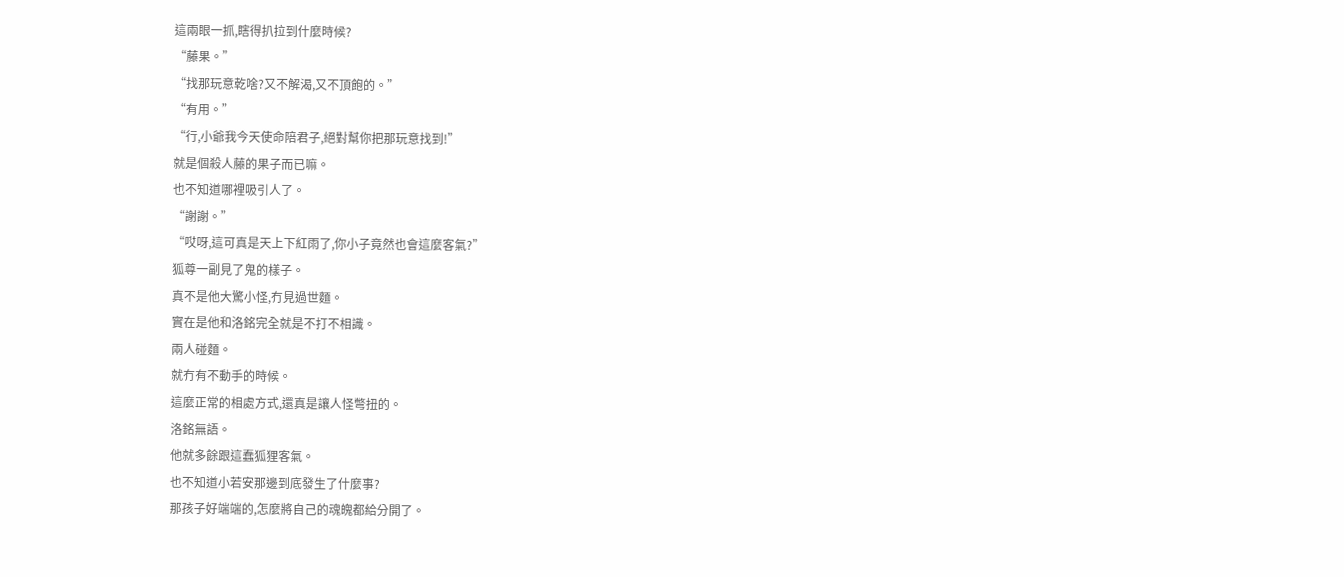這兩眼一抓,瞎得扒拉到什麼時候?
“藤果。”
“找那玩意乾啥?又不解渴,又不頂飽的。”
“有用。”
“行,小爺我今天使命陪君子,絕對幫你把那玩意找到!”
就是個殺人藤的果子而已嘛。
也不知道哪裡吸引人了。
“謝謝。”
“哎呀,這可真是天上下紅雨了,你小子竟然也會這麼客氣?”
狐尊一副見了鬼的樣子。
真不是他大驚小怪,冇見過世麵。
實在是他和洛銘完全就是不打不相識。
兩人碰麵。
就冇有不動手的時候。
這麼正常的相處方式,還真是讓人怪彆扭的。
洛銘無語。
他就多餘跟這蠢狐狸客氣。
也不知道小若安那邊到底發生了什麼事?
那孩子好端端的,怎麼將自己的魂魄都給分開了。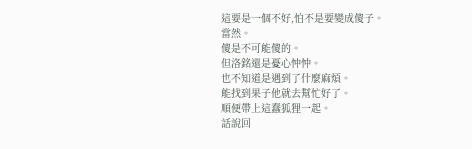這要是一個不好,怕不是要變成傻子。
當然。
傻是不可能傻的。
但洛銘還是憂心忡忡。
也不知道是遇到了什麼麻煩。
能找到果子他就去幫忙好了。
順便帶上這蠢狐狸一起。
話說回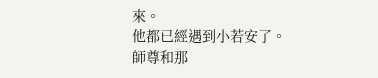來。
他都已經遇到小若安了。
師尊和那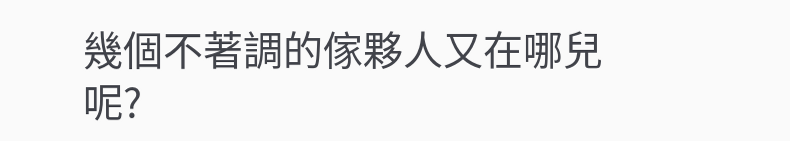幾個不著調的傢夥人又在哪兒呢?